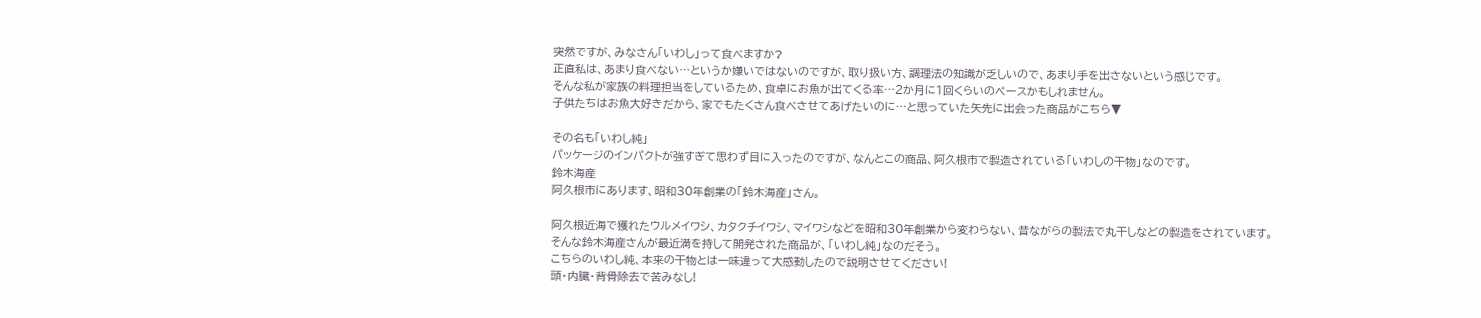突然ですが、みなさん「いわし」って食べますか?
正直私は、あまり食べない…というか嫌いではないのですが、取り扱い方、調理法の知識が乏しいので、あまり手を出さないという感じです。
そんな私が家族の料理担当をしているため、食卓にお魚が出てくる率…2か月に1回くらいのペースかもしれません。
子供たちはお魚大好きだから、家でもたくさん食べさせてあげたいのに…と思っていた矢先に出会った商品がこちら▼

その名も「いわし純」
パッケージのインパクトが強すぎて思わず目に入ったのですが、なんとこの商品、阿久根市で製造されている「いわしの干物」なのです。
鈴木海産
阿久根市にあります、昭和30年創業の「鈴木海産」さん。

阿久根近海で獲れたウルメイワシ、カタクチイワシ、マイワシなどを昭和30年創業から変わらない、昔ながらの製法で丸干しなどの製造をされています。
そんな鈴木海産さんが最近満を持して開発された商品が、「いわし純」なのだそう。
こちらのいわし純、本来の干物とは一味違って大感動したので説明させてください!
頭・内臓・背骨除去で苦みなし!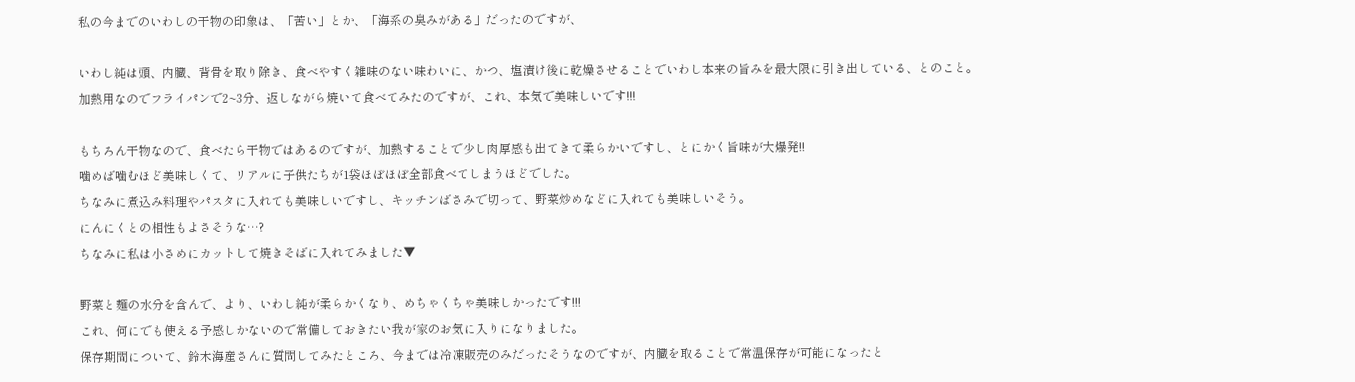私の今までのいわしの干物の印象は、「苦い」とか、「海系の臭みがある」だったのですが、

いわし純は頭、内臓、背骨を取り除き、食べやすく雑味のない味わいに、かつ、塩漬け後に乾燥させることでいわし本来の旨みを最大限に引き出している、とのこと。
加熱用なのでフライパンで2~3分、返しながら焼いて食べてみたのですが、これ、本気で美味しいです!!!

もちろん干物なので、食べたら干物ではあるのですが、加熱することで少し肉厚感も出てきて柔らかいですし、とにかく旨味が大爆発!!
噛めば噛むほど美味しくて、リアルに子供たちが1袋ほぼほぼ全部食べてしまうほどでした。
ちなみに煮込み料理やパスタに入れても美味しいですし、キッチンばさみで切って、野菜炒めなどに入れても美味しいそう。
にんにくとの相性もよさそうな…?
ちなみに私は小さめにカットして焼きそばに入れてみました▼

野菜と麺の水分を含んで、より、いわし純が柔らかくなり、めちゃくちゃ美味しかったです!!!
これ、何にでも使える予感しかないので常備しておきたい我が家のお気に入りになりました。
保存期間について、鈴木海産さんに質問してみたところ、今までは冷凍販売のみだったそうなのですが、内臓を取ることで常温保存が可能になったと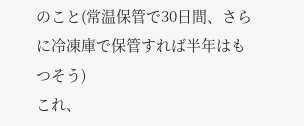のこと(常温保管で30日間、さらに冷凍庫で保管すれば半年はもつそう)
これ、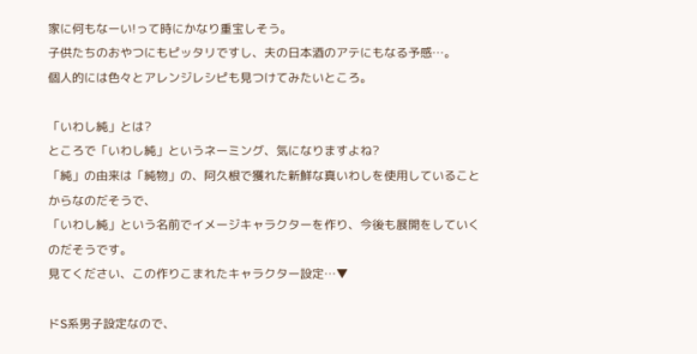家に何もなーい!って時にかなり重宝しそう。
子供たちのおやつにもピッタリですし、夫の日本酒のアテにもなる予感…。
個人的には色々とアレンジレシピも見つけてみたいところ。

「いわし純」とは?
ところで「いわし純」というネーミング、気になりますよね?
「純」の由来は「純物」の、阿久根で獲れた新鮮な真いわしを使用していることからなのだそうで、
「いわし純」という名前でイメージキャラクターを作り、今後も展開をしていくのだそうです。
見てください、この作りこまれたキャラクター設定…▼

ドS系男子設定なので、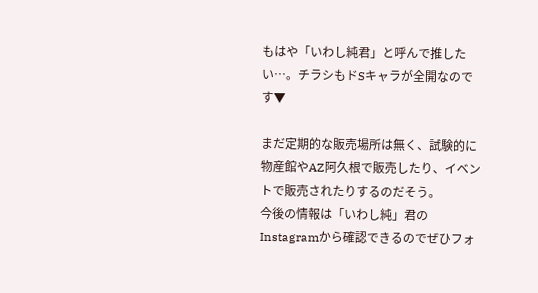もはや「いわし純君」と呼んで推したい…。チラシもドSキャラが全開なのです▼

まだ定期的な販売場所は無く、試験的に物産館やAZ阿久根で販売したり、イベントで販売されたりするのだそう。
今後の情報は「いわし純」君のInstagramから確認できるのでぜひフォ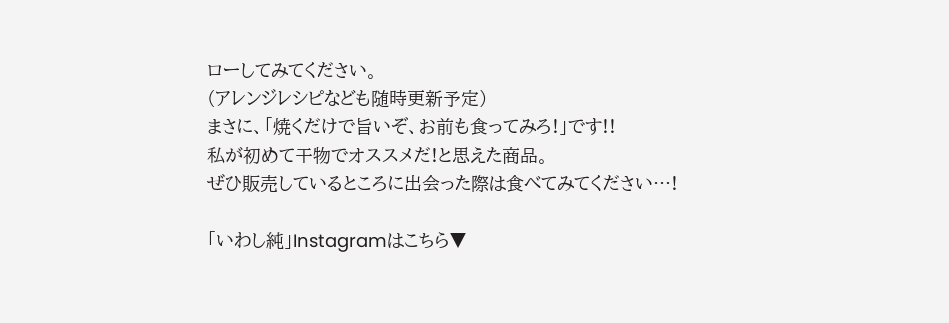ローしてみてください。
(アレンジレシピなども随時更新予定)
まさに、「焼くだけで旨いぞ、お前も食ってみろ!」です!!
私が初めて干物でオススメだ!と思えた商品。
ぜひ販売しているところに出会った際は食べてみてください…!

「いわし純」Instagramはこちら▼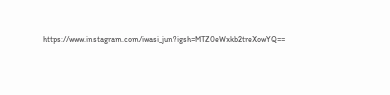https://www.instagram.com/iwasi_jun?igsh=MTZ0eWxkb2treXowYQ==